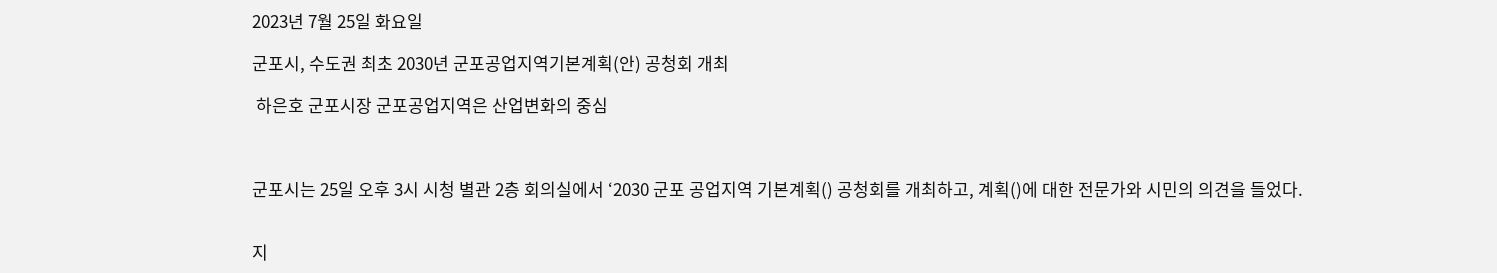2023년 7월 25일 화요일

군포시, 수도권 최초 2030년 군포공업지역기본계획(안) 공청회 개최

 하은호 군포시장 군포공업지역은 산업변화의 중심



군포시는 25일 오후 3시 시청 별관 2층 회의실에서 ‘2030 군포 공업지역 기본계획() 공청회를 개최하고, 계획()에 대한 전문가와 시민의 의견을 들었다.


지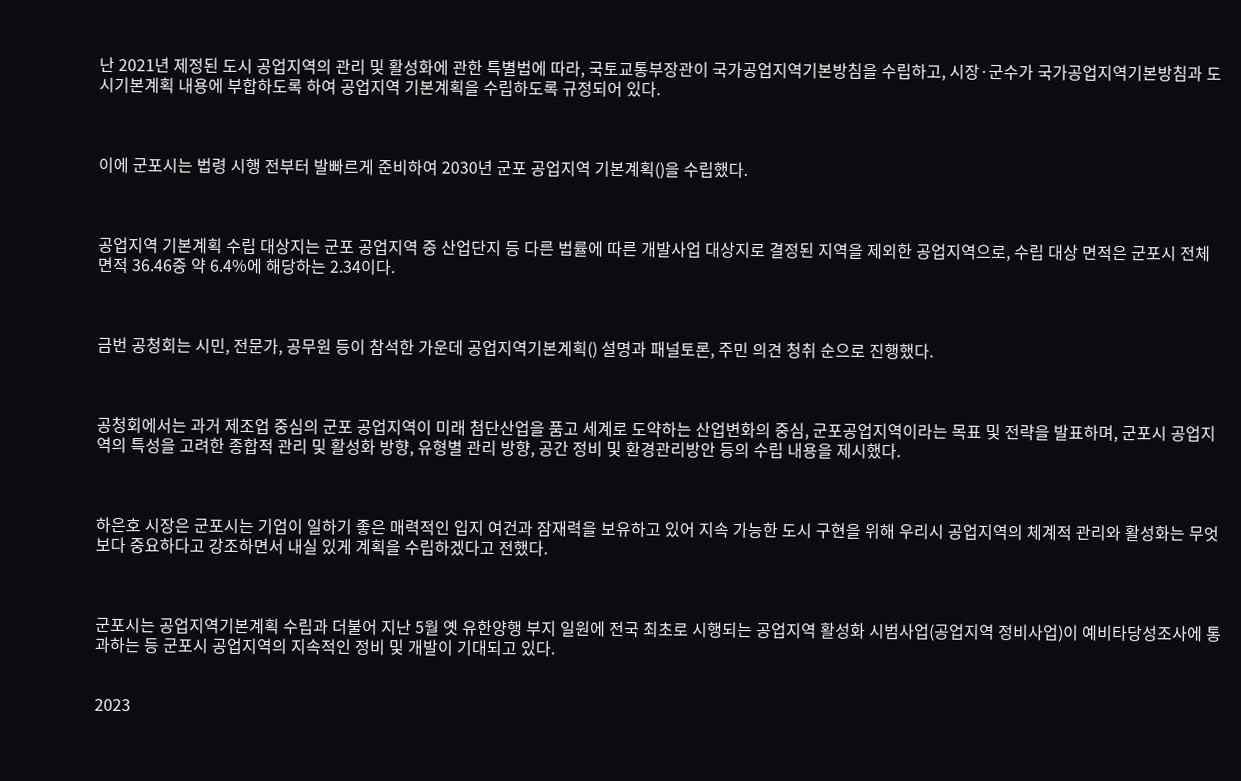난 2021년 제정된 도시 공업지역의 관리 및 활성화에 관한 특별법에 따라, 국토교통부장관이 국가공업지역기본방침을 수립하고, 시장·군수가 국가공업지역기본방침과 도시기본계획 내용에 부합하도록 하여 공업지역 기본계획을 수립하도록 규정되어 있다.



이에 군포시는 법령 시행 전부터 발빠르게 준비하여 2030년 군포 공업지역 기본계획()을 수립했다.



공업지역 기본계획 수립 대상지는 군포 공업지역 중 산업단지 등 다른 법률에 따른 개발사업 대상지로 결정된 지역을 제외한 공업지역으로, 수립 대상 면적은 군포시 전체 면적 36.46중 약 6.4%에 해당하는 2.34이다.



금번 공청회는 시민, 전문가, 공무원 등이 참석한 가운데 공업지역기본계획() 설명과 패널토론, 주민 의견 청취 순으로 진행했다.



공청회에서는 과거 제조업 중심의 군포 공업지역이 미래 첨단산업을 품고 세계로 도약하는 산업변화의 중심, 군포공업지역이라는 목표 및 전략을 발표하며, 군포시 공업지역의 특성을 고려한 종합적 관리 및 활성화 방향, 유형별 관리 방향, 공간 정비 및 환경관리방안 등의 수립 내용을 제시했다.



하은호 시장은 군포시는 기업이 일하기 좋은 매력적인 입지 여건과 잠재력을 보유하고 있어 지속 가능한 도시 구현을 위해 우리시 공업지역의 체계적 관리와 활성화는 무엇보다 중요하다고 강조하면서 내실 있게 계획을 수립하겠다고 전했다.



군포시는 공업지역기본계획 수립과 더불어 지난 5월 옛 유한양행 부지 일원에 전국 최초로 시행되는 공업지역 활성화 시범사업(공업지역 정비사업)이 예비타당성조사에 통과하는 등 군포시 공업지역의 지속적인 정비 및 개발이 기대되고 있다.


2023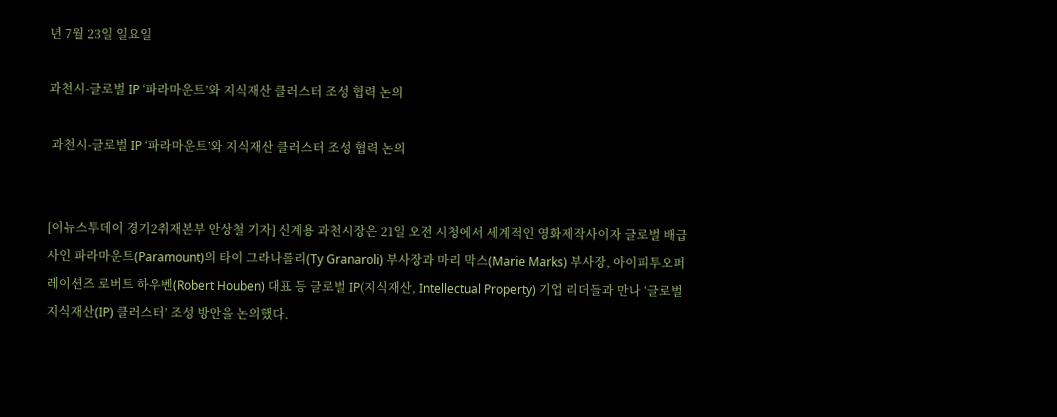년 7월 23일 일요일

과천시-글로벌 IP ‘파라마운트’와 지식재산 클러스터 조성 협력 논의

 과천시-글로벌 IP ‘파라마운트’와 지식재산 클러스터 조성 협력 논의


[이뉴스투데이 경기2취재본부 안상철 기자] 신계용 과천시장은 21일 오전 시청에서 세계적인 영화제작사이자 글로벌 배급사인 파라마운트(Paramount)의 타이 그라나롤리(Ty Granaroli) 부사장과 마리 막스(Marie Marks) 부사장, 아이피투오퍼레이션즈 로버트 하우벤(Robert Houben) 대표 등 글로벌 IP(지식재산, Intellectual Property) 기업 리더들과 만나 ‘글로벌 지식재산(IP) 클러스터’ 조성 방안을 논의했다.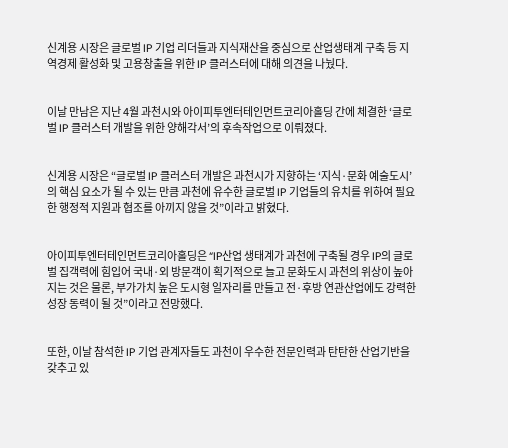신계용 시장은 글로벌 IP 기업 리더들과 지식재산을 중심으로 산업생태계 구축 등 지역경제 활성화 및 고용창출을 위한 IP 클러스터에 대해 의견을 나눴다.


이날 만남은 지난 4월 과천시와 아이피투엔터테인먼트코리아홀딩 간에 체결한 ‘글로벌 IP 클러스터 개발을 위한 양해각서’의 후속작업으로 이뤄졌다.


신계용 시장은 “글로벌 IP 클러스터 개발은 과천시가 지향하는 ‘지식·문화 예술도시’의 핵심 요소가 될 수 있는 만큼 과천에 유수한 글로벌 IP 기업들의 유치를 위하여 필요한 행정적 지원과 협조를 아끼지 않을 것”이라고 밝혔다.


아이피투엔터테인먼트코리아홀딩은 “IP산업 생태계가 과천에 구축될 경우 IP의 글로벌 집객력에 힘입어 국내·외 방문객이 획기적으로 늘고 문화도시 과천의 위상이 높아지는 것은 물론, 부가가치 높은 도시형 일자리를 만들고 전·후방 연관산업에도 강력한 성장 동력이 될 것”이라고 전망했다.


또한, 이날 참석한 IP 기업 관계자들도 과천이 우수한 전문인력과 탄탄한 산업기반을 갖추고 있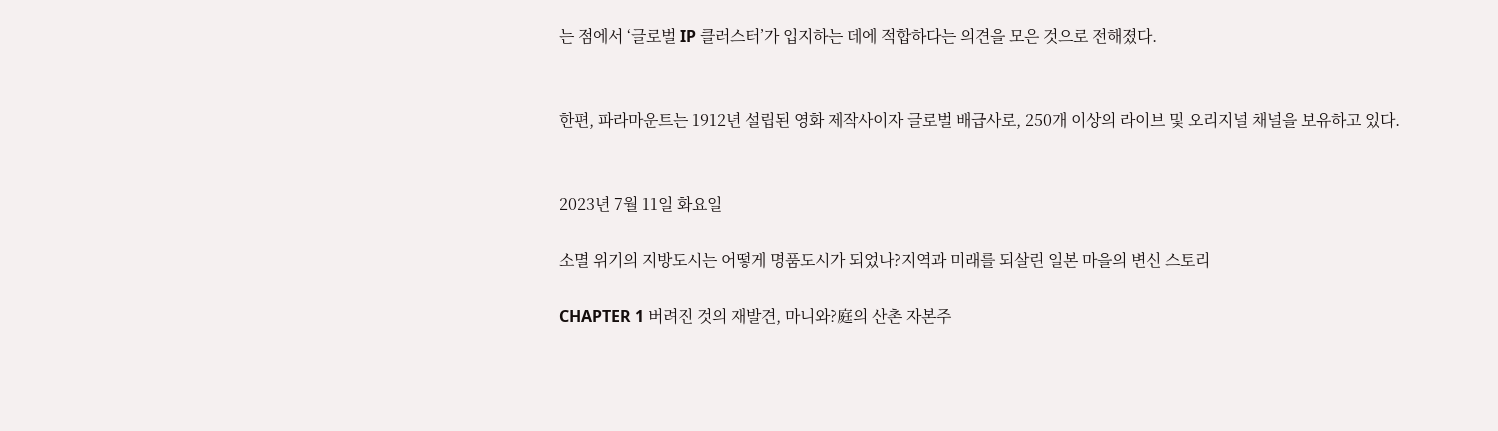는 점에서 ‘글로벌 IP 클러스터’가 입지하는 데에 적합하다는 의견을 모은 것으로 전해졌다.


한편, 파라마운트는 1912년 설립된 영화 제작사이자 글로벌 배급사로, 250개 이상의 라이브 및 오리지널 채널을 보유하고 있다.


2023년 7월 11일 화요일

소멸 위기의 지방도시는 어떻게 명품도시가 되었나?지역과 미래를 되살린 일본 마을의 변신 스토리

CHAPTER 1 버려진 것의 재발견, 마니와?庭의 산촌 자본주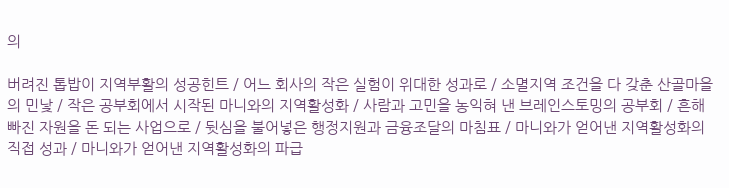의

버려진 톱밥이 지역부활의 성공힌트 / 어느 회사의 작은 실험이 위대한 성과로 / 소멸지역 조건을 다 갖춘 산골마을의 민낯 / 작은 공부회에서 시작된 마니와의 지역활성화 / 사람과 고민을 농익혀 낸 브레인스토밍의 공부회 / 흔해빠진 자원을 돈 되는 사업으로 / 뒷심을 불어넣은 행정지원과 금융조달의 마침표 / 마니와가 얻어낸 지역활성화의 직접 성과 / 마니와가 얻어낸 지역활성화의 파급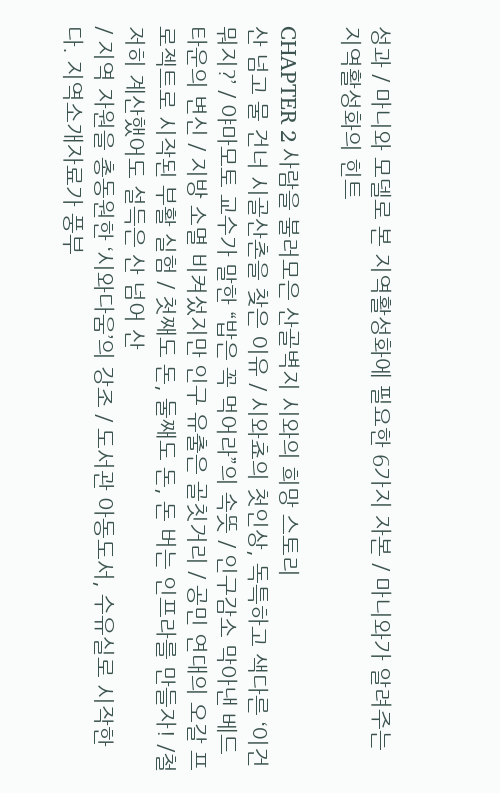성과 / 마니와 모델로 본 지역활성화에 필요한 6가지 자본 / 마니와가 알려주는 지역활성화의 힌트

CHAPTER 2 사람을 불러모은 산골벽지 시와의 희망 스토리
산 넘고 물 건너 시골산촌을 찾은 이유 / 시와쵸의 첫인상, 독특하고 색다른 ‘이건 뭐지?’ / 야마모토 교수가 말한 “밥은 꼭 먹어라”의 속뜻 / 인구감소 막아낸 베드타운의 변신 / 지방 소멸 비켜섰지만 인구 유출은 골칫거리 / 공민 연대의 오갈 프로젝트로 시작된 부활 실험 / 첫째도 돈, 둘째도 돈, 돈 버는 인프라를 만들자! /철저히 계산했어도 설득은 산 넘어 산
/ 지역 자원을 총동원한 ‘시와다움’의 강조 / 도서관 아동도서, 수유실로 시작한다. 지역소개자료가 풍부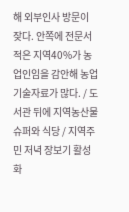해 외부인사 방문이 잦다. 안쪽에 전문서적은 지역40%가 농업인임을 감안해 농업기술자료가 많다. / 도서관 뒤에 지역농산물슈퍼와 식당 / 지역주민 저녁 장보기 활성화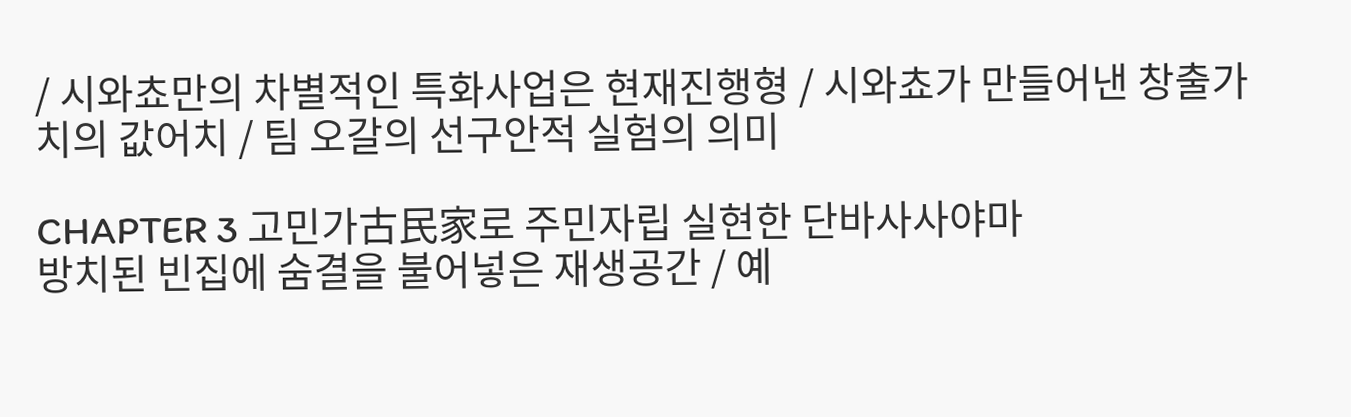/ 시와쵸만의 차별적인 특화사업은 현재진행형 / 시와쵸가 만들어낸 창출가치의 값어치 / 팀 오갈의 선구안적 실험의 의미

CHAPTER 3 고민가古民家로 주민자립 실현한 단바사사야마
방치된 빈집에 숨결을 불어넣은 재생공간 / 예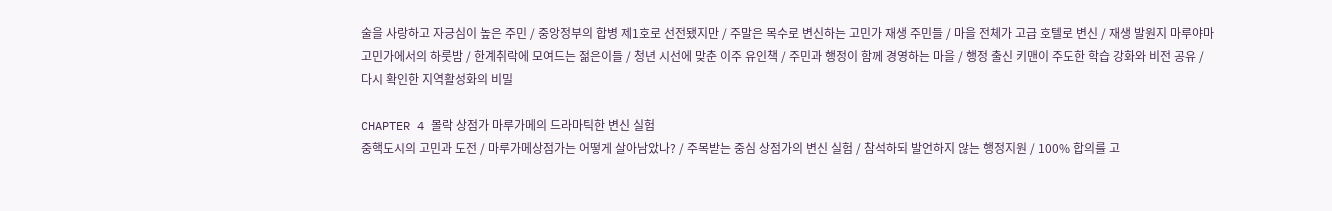술을 사랑하고 자긍심이 높은 주민 / 중앙정부의 합병 제1호로 선전됐지만 / 주말은 목수로 변신하는 고민가 재생 주민들 / 마을 전체가 고급 호텔로 변신 / 재생 발원지 마루야마 고민가에서의 하룻밤 / 한계취락에 모여드는 젊은이들 / 청년 시선에 맞춘 이주 유인책 / 주민과 행정이 함께 경영하는 마을 / 행정 출신 키맨이 주도한 학습 강화와 비전 공유 / 다시 확인한 지역활성화의 비밀

CHAPTER 4 몰락 상점가 마루가메의 드라마틱한 변신 실험
중핵도시의 고민과 도전 / 마루가메상점가는 어떻게 살아남았나? / 주목받는 중심 상점가의 변신 실험 / 참석하되 발언하지 않는 행정지원 / 100% 합의를 고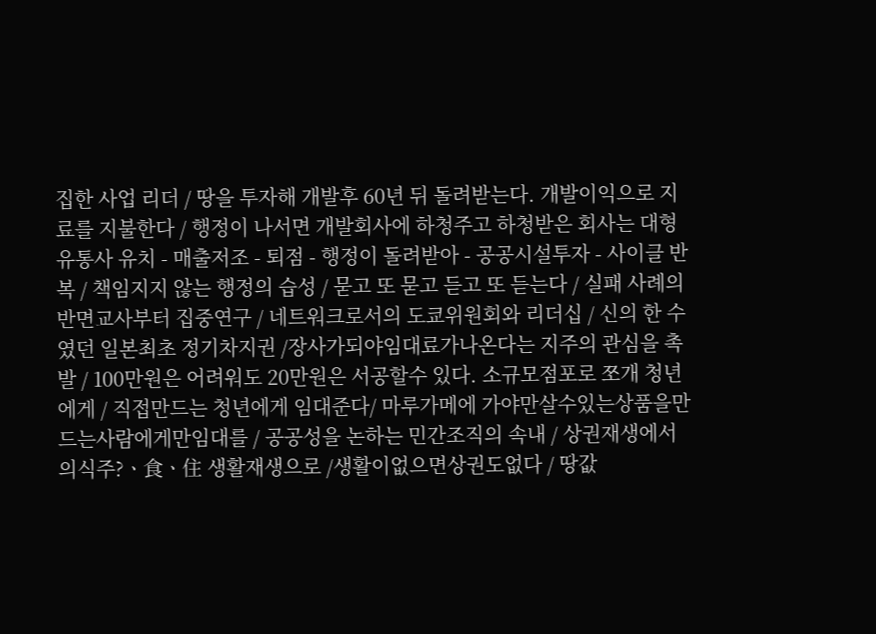집한 사업 리더 / 땅을 투자해 개발후 60년 뒤 돌려받는다. 개발이익으로 지료를 지불한다 / 행정이 나서면 개발회사에 하청주고 하청받은 회사는 대형 유통사 유치 - 매출저조 - 퇴점 - 행정이 돌려받아 - 공공시설투자 - 사이클 반복 / 책임지지 않는 행정의 습성 / 묻고 또 묻고 듣고 또 듣는다 / 실패 사례의 반면교사부터 집중연구 / 네트워크로서의 도쿄위원회와 리더십 / 신의 한 수였던 일본최초 정기차지권 /장사가되야임대료가나온다는 지주의 관심을 촉발 / 100만원은 어려워도 20만원은 서공할수 있다. 소규모점포로 쪼개 청년에게 / 직접만드는 청년에게 임대준다/ 마루가메에 가야만살수있는상품을만드는사람에게만임대를 / 공공성을 논하는 민간조직의 속내 / 상권재생에서 의식주?ㆍ食ㆍ住 생활재생으로 /생활이없으면상권도없다 / 땅값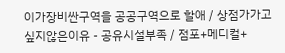이가장비싼구역을 공공구역으로 할애 / 상점가가고싶지않은이유 - 공유시설부족 / 점포+메디컬+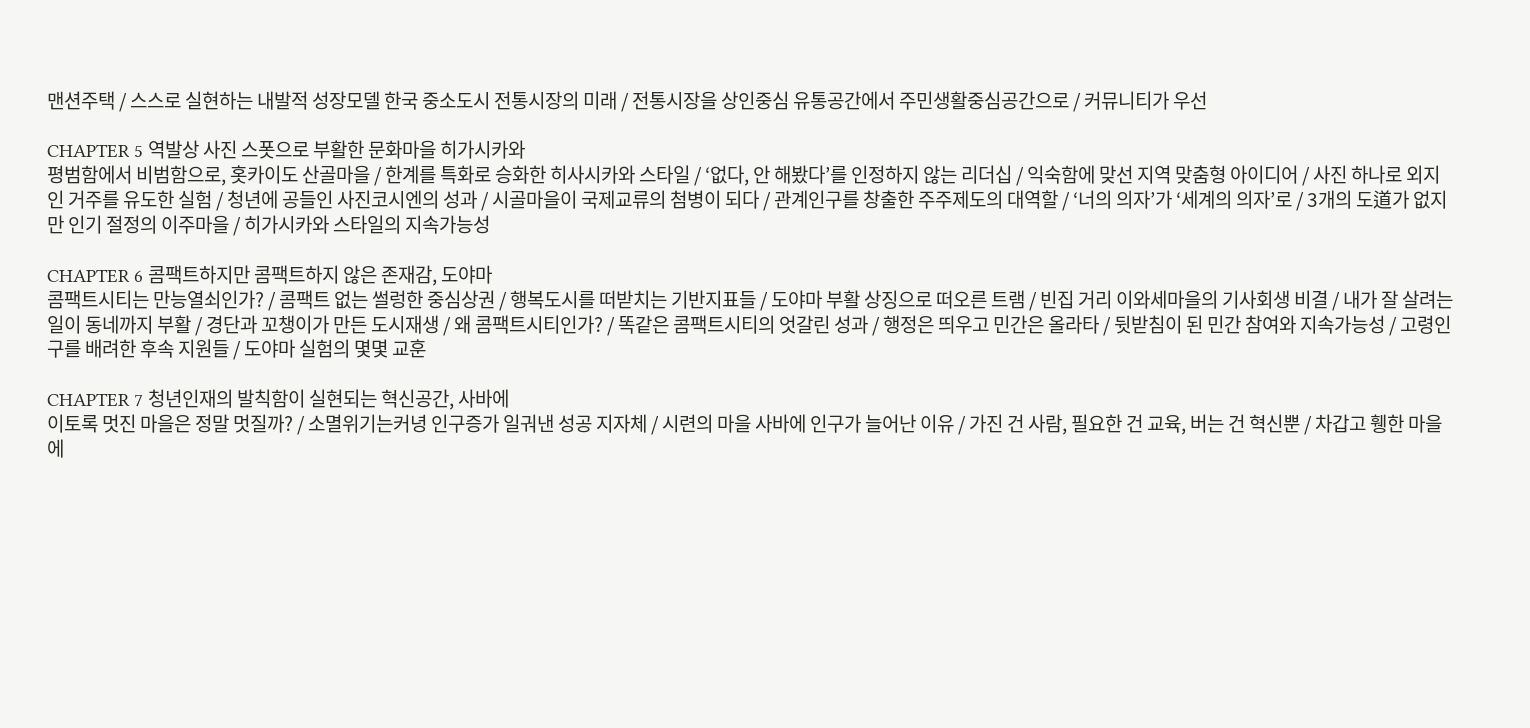맨션주택 / 스스로 실현하는 내발적 성장모델 한국 중소도시 전통시장의 미래 / 전통시장을 상인중심 유통공간에서 주민생활중심공간으로 / 커뮤니티가 우선

CHAPTER 5 역발상 사진 스폿으로 부활한 문화마을 히가시카와
평범함에서 비범함으로, 홋카이도 산골마을 / 한계를 특화로 승화한 히사시카와 스타일 / ‘없다, 안 해봤다’를 인정하지 않는 리더십 / 익숙함에 맞선 지역 맞춤형 아이디어 / 사진 하나로 외지인 거주를 유도한 실험 / 청년에 공들인 사진코시엔의 성과 / 시골마을이 국제교류의 첨병이 되다 / 관계인구를 창출한 주주제도의 대역할 / ‘너의 의자’가 ‘세계의 의자’로 / 3개의 도道가 없지만 인기 절정의 이주마을 / 히가시카와 스타일의 지속가능성

CHAPTER 6 콤팩트하지만 콤팩트하지 않은 존재감, 도야마
콤팩트시티는 만능열쇠인가? / 콤팩트 없는 썰렁한 중심상권 / 행복도시를 떠받치는 기반지표들 / 도야마 부활 상징으로 떠오른 트램 / 빈집 거리 이와세마을의 기사회생 비결 / 내가 잘 살려는 일이 동네까지 부활 / 경단과 꼬챙이가 만든 도시재생 / 왜 콤팩트시티인가? / 똑같은 콤팩트시티의 엇갈린 성과 / 행정은 띄우고 민간은 올라타 / 뒷받침이 된 민간 참여와 지속가능성 / 고령인구를 배려한 후속 지원들 / 도야마 실험의 몇몇 교훈

CHAPTER 7 청년인재의 발칙함이 실현되는 혁신공간, 사바에
이토록 멋진 마을은 정말 멋질까? / 소멸위기는커녕 인구증가 일궈낸 성공 지자체 / 시련의 마을 사바에 인구가 늘어난 이유 / 가진 건 사람, 필요한 건 교육, 버는 건 혁신뿐 / 차갑고 휑한 마을에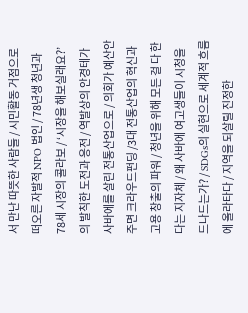서 만난 따뜻한 사람들 / 시민활동 거점으로 떠오른 자발적 NPO 법인 / 78년생 청년과 78세 시장의 콜라보 / ‘시장을 해보실래요?’의 발칙한 도전과 응전 / 역발상의 안경테가 사바에를 살린 전통산업으로 / 의회가 예산안주면 크라우드펀딩 /3대 전통산업의 혁신과 고용 창출의 파워 / 청년을 위해 모든 걸 다 한다는 지자체 / 왜 사바에 여고생들이 시청을 드나드는가? / SDGs의 실현으로 세계적 흐름에 올라타다 / 지역을 되살릴 진정한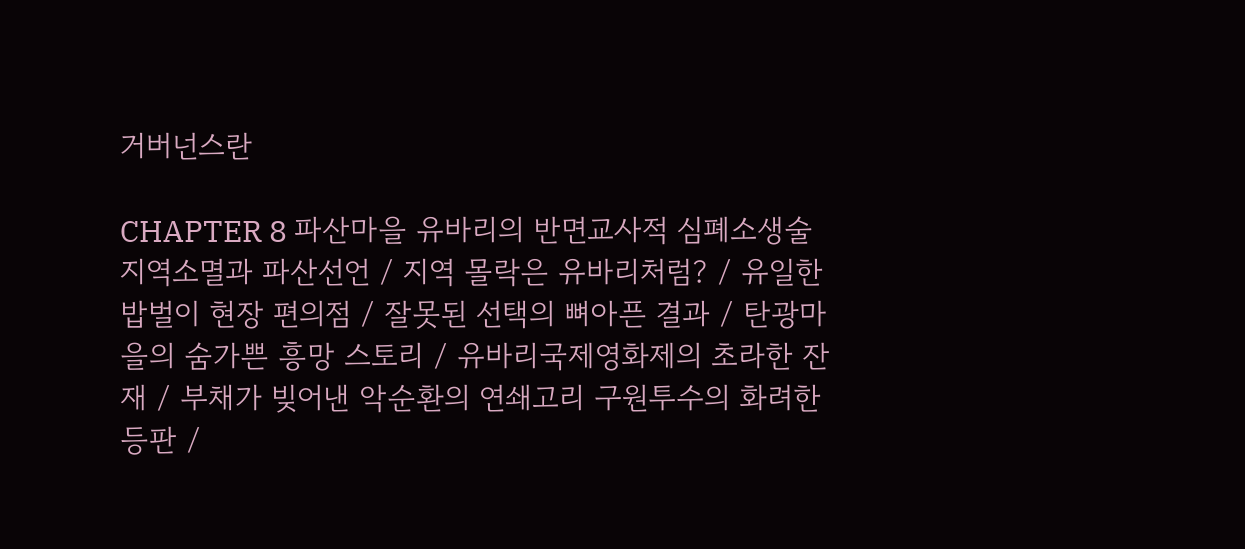거버넌스란

CHAPTER 8 파산마을 유바리의 반면교사적 심폐소생술
지역소멸과 파산선언 / 지역 몰락은 유바리처럼? / 유일한 밥벌이 현장 편의점 / 잘못된 선택의 뼈아픈 결과 / 탄광마을의 숨가쁜 흥망 스토리 / 유바리국제영화제의 초라한 잔재 / 부채가 빚어낸 악순환의 연쇄고리 구원투수의 화려한 등판 /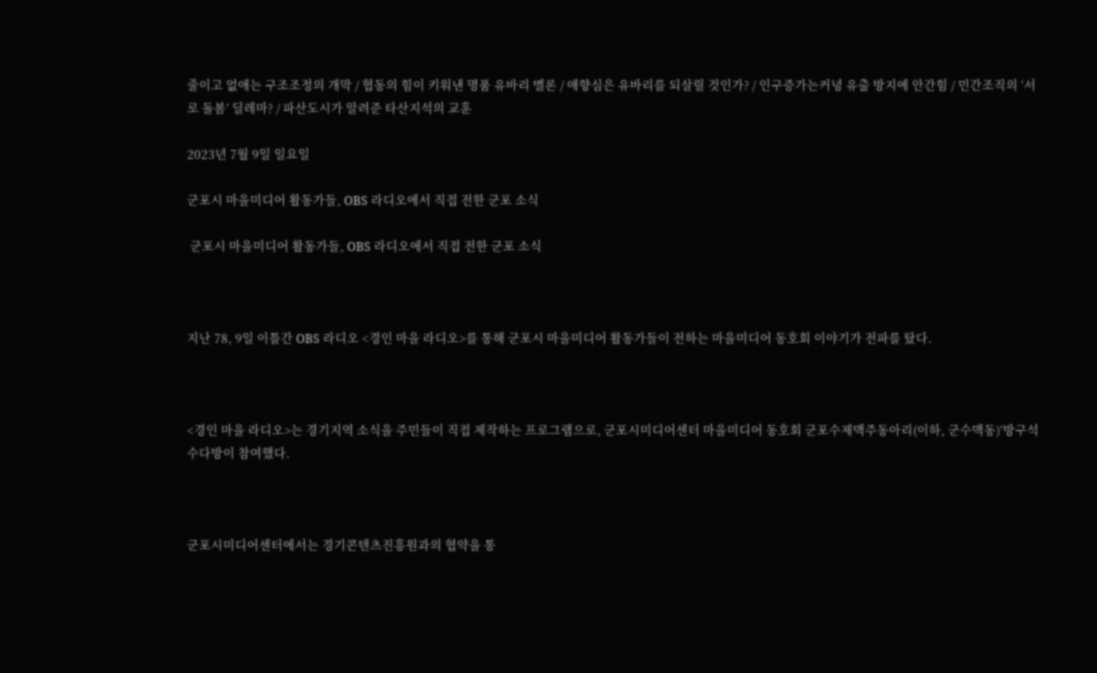줄이고 없애는 구조조정의 개막 / 협동의 힘이 키워낸 명품 유바리 멜론 / 애향심은 유바리를 되살릴 것인가? / 인구증가는커녕 유출 방지에 안간힘 / 민간조직의 ‘서로 돌봄’ 딜레마? / 파산도시가 알려준 타산지석의 교훈

2023년 7월 9일 일요일

군포시 마을미디어 활동가들, OBS 라디오에서 직접 전한 군포 소식

 군포시 마을미디어 활동가들, OBS 라디오에서 직접 전한 군포 소식



지난 78, 9일 이틀간 OBS 라디오 <경인 마을 라디오>를 통해 군포시 마을미디어 활동가들이 전하는 마을미디어 동호회 이야기가 전파를 탔다.



<경인 마을 라디오>는 경기지역 소식을 주민들이 직접 제작하는 프로그램으로, 군포시미디어센터 마을미디어 동호회 군포수제맥주동아리(이하, 군수맥동)’방구석수다방이 참여했다.



군포시미디어센터에서는 경기콘텐츠진흥원과의 협약을 통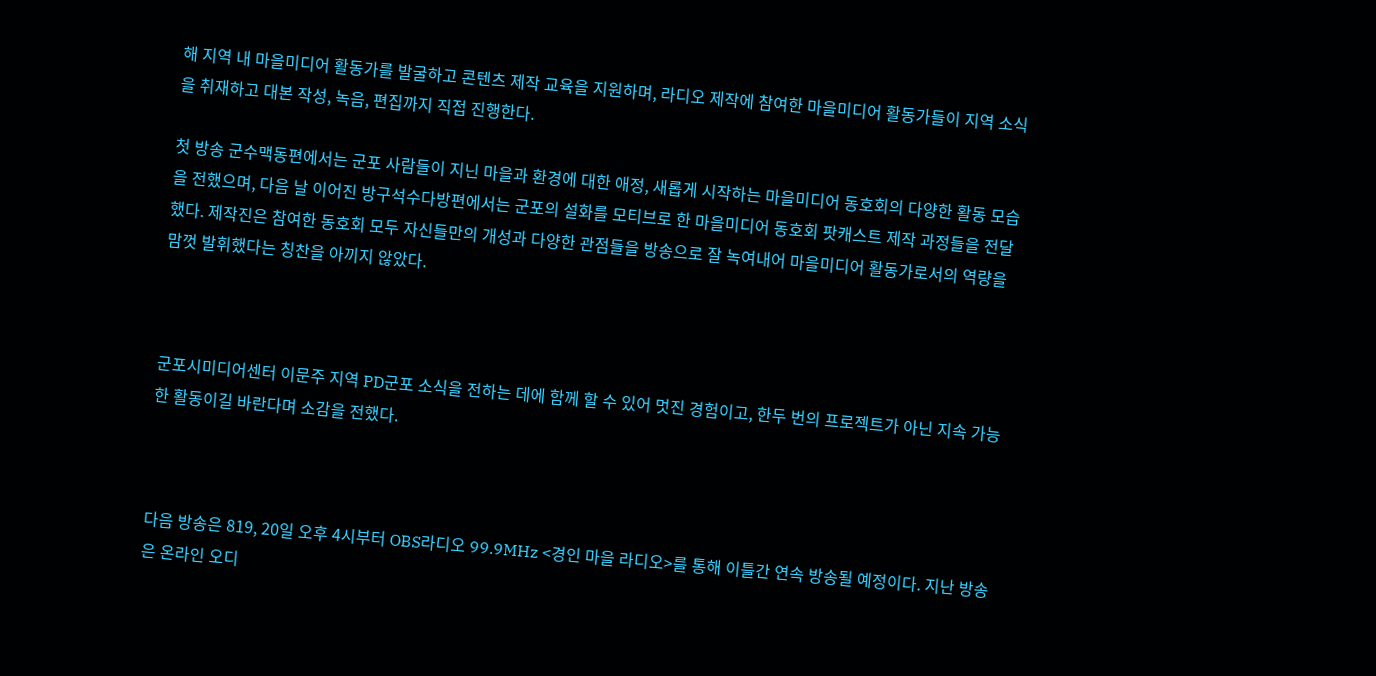해 지역 내 마을미디어 활동가를 발굴하고 콘텐츠 제작 교육을 지원하며, 라디오 제작에 참여한 마을미디어 활동가들이 지역 소식을 취재하고 대본 작성, 녹음, 편집까지 직접 진행한다.

첫 방송 군수맥동편에서는 군포 사람들이 지닌 마을과 환경에 대한 애정, 새롭게 시작하는 마을미디어 동호회의 다양한 활동 모습을 전했으며, 다음 날 이어진 방구석수다방편에서는 군포의 설화를 모티브로 한 마을미디어 동호회 팟캐스트 제작 과정들을 전달했다. 제작진은 참여한 동호회 모두 자신들만의 개성과 다양한 관점들을 방송으로 잘 녹여내어 마을미디어 활동가로서의 역량을 맘껏 발휘했다는 칭찬을 아끼지 않았다.



군포시미디어센터 이문주 지역 PD군포 소식을 전하는 데에 함께 할 수 있어 멋진 경험이고, 한두 번의 프로젝트가 아닌 지속 가능한 활동이길 바란다며 소감을 전했다.



다음 방송은 819, 20일 오후 4시부터 OBS라디오 99.9MHz <경인 마을 라디오>를 통해 이틀간 연속 방송될 예정이다. 지난 방송은 온라인 오디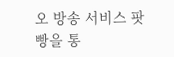오 방송 서비스 팟빵을 통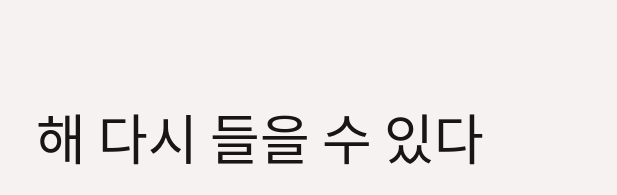해 다시 들을 수 있다